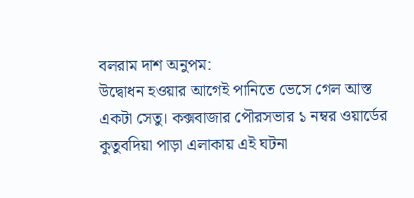বলরাম দাশ অনুপম:
উদ্বোধন হওয়ার আগেই পানিতে ভেসে গেল আস্ত একটা সেতু। কক্সবাজার পৌরসভার ১ নম্বর ওয়ার্ডের কুতুবদিয়া পাড়া এলাকায় এই ঘটনা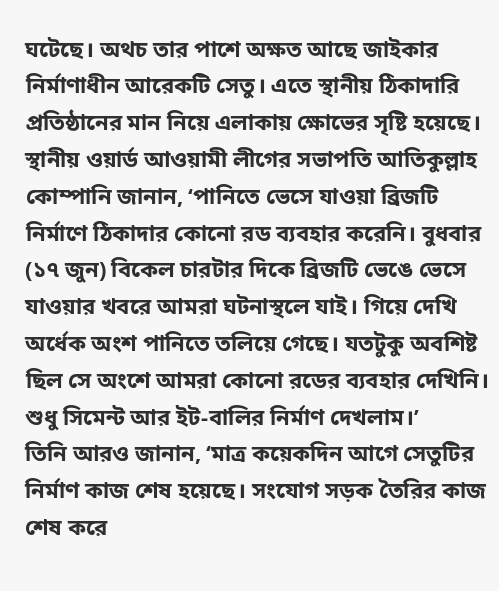ঘটেছে। অথচ তার পাশে অক্ষত আছে জাইকার নির্মাণাধীন আরেকটি সেতু। এতে স্থানীয় ঠিকাদারি প্রতিষ্ঠানের মান নিয়ে এলাকায় ক্ষোভের সৃষ্টি হয়েছে।
স্থানীয় ওয়ার্ড আওয়ামী লীগের সভাপতি আতিকুল্লাহ কোম্পানি জানান, ‘পানিতে ভেসে যাওয়া ব্রিজটি নির্মাণে ঠিকাদার কোনো রড ব্যবহার করেনি। বুধবার (১৭ জুন) বিকেল চারটার দিকে ব্রিজটি ভেঙে ভেসে যাওয়ার খবরে আমরা ঘটনাস্থলে যাই। গিয়ে দেখি অর্ধেক অংশ পানিতে তলিয়ে গেছে। যতটুকু অবশিষ্ট ছিল সে অংশে আমরা কোনো রডের ব্যবহার দেখিনি। শুধু সিমেন্ট আর ইট-বালির নির্মাণ দেখলাম।’
তিনি আরও জানান, ‘মাত্র কয়েকদিন আগে সেতুটির নির্মাণ কাজ শেষ হয়েছে। সংযোগ সড়ক তৈরির কাজ শেষ করে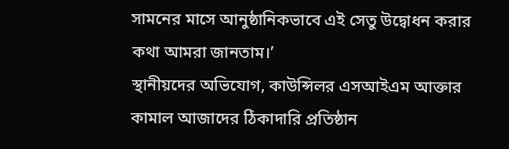সামনের মাসে আনুষ্ঠানিকভাবে এই সেতু উদ্বোধন করার কথা আমরা জানতাম।’
স্থানীয়দের অভিযোগ, কাউন্সিলর এসআইএম আক্তার কামাল আজাদের ঠিকাদারি প্রতিষ্ঠান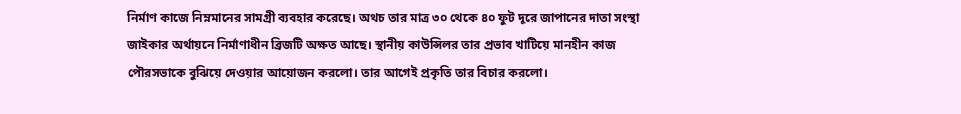নির্মাণ কাজে নিম্নমানের সামগ্রী ব্যবহার করেছে। অথচ তার মাত্র ৩০ থেকে ৪০ ফুট দূরে জাপানের দাতা সংস্থা জাইকার অর্থায়নে নির্মাণাধীন ব্রিজটি অক্ষত আছে। স্থানীয় কাউন্সিলর তার প্রভাব খাটিয়ে মানহীন কাজ পৌরসভাকে বুঝিয়ে দেওয়ার আয়োজন করলো। তার আগেই প্রকৃতি তার বিচার করলো।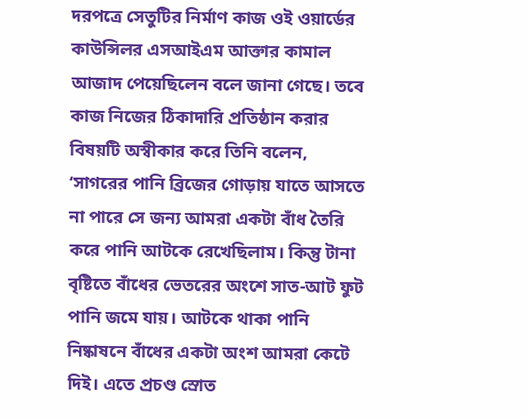দরপত্রে সেতুটির নির্মাণ কাজ ওই ওয়ার্ডের কাউন্সিলর এসআইএম আক্তার কামাল আজাদ পেয়েছিলেন বলে জানা গেছে। তবে কাজ নিজের ঠিকাদারি প্রতিষ্ঠান করার বিষয়টি অস্বীকার করে তিনি বলেন, ‘সাগরের পানি ব্রিজের গোড়ায় যাতে আসতে না পারে সে জন্য আমরা একটা বাঁধ তৈরি করে পানি আটকে রেখেছিলাম। কিন্তু টানা বৃষ্টিতে বাঁধের ভেতরের অংশে সাত-আট ফুট পানি জমে যায়। আটকে থাকা পানি নিষ্কাষনে বাঁধের একটা অংশ আমরা কেটে দিই। এতে প্রচণ্ড স্রোত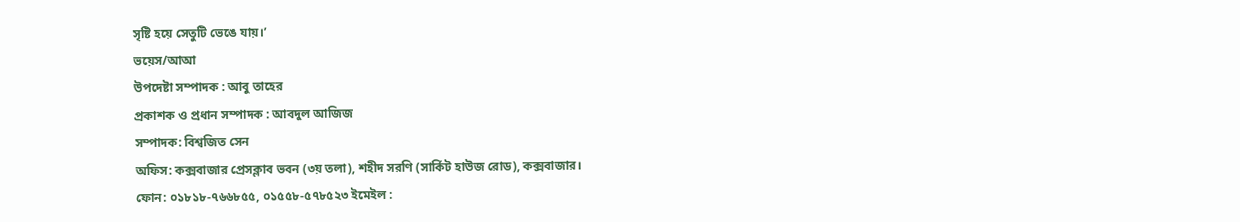সৃষ্টি হয়ে সেতুটি ভেঙে যায়।’
ভয়েস/আআ
উপদেষ্টা সম্পাদক : আবু তাহের
প্রকাশক ও প্রধান সম্পাদক : আবদুল আজিজ
সম্পাদক: বিশ্বজিত সেন
অফিস: কক্সবাজার প্রেসক্লাব ভবন (৩য় তলা), শহীদ সরণি (সার্কিট হাউজ রোড), কক্সবাজার।
ফোন: ০১৮১৮-৭৬৬৮৫৫, ০১৫৫৮-৫৭৮৫২৩ ইমেইল :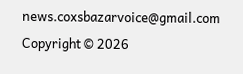news.coxsbazarvoice@gmail.com
Copyright © 2026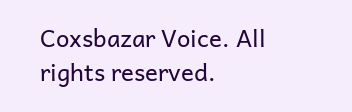Coxsbazar Voice. All rights reserved.